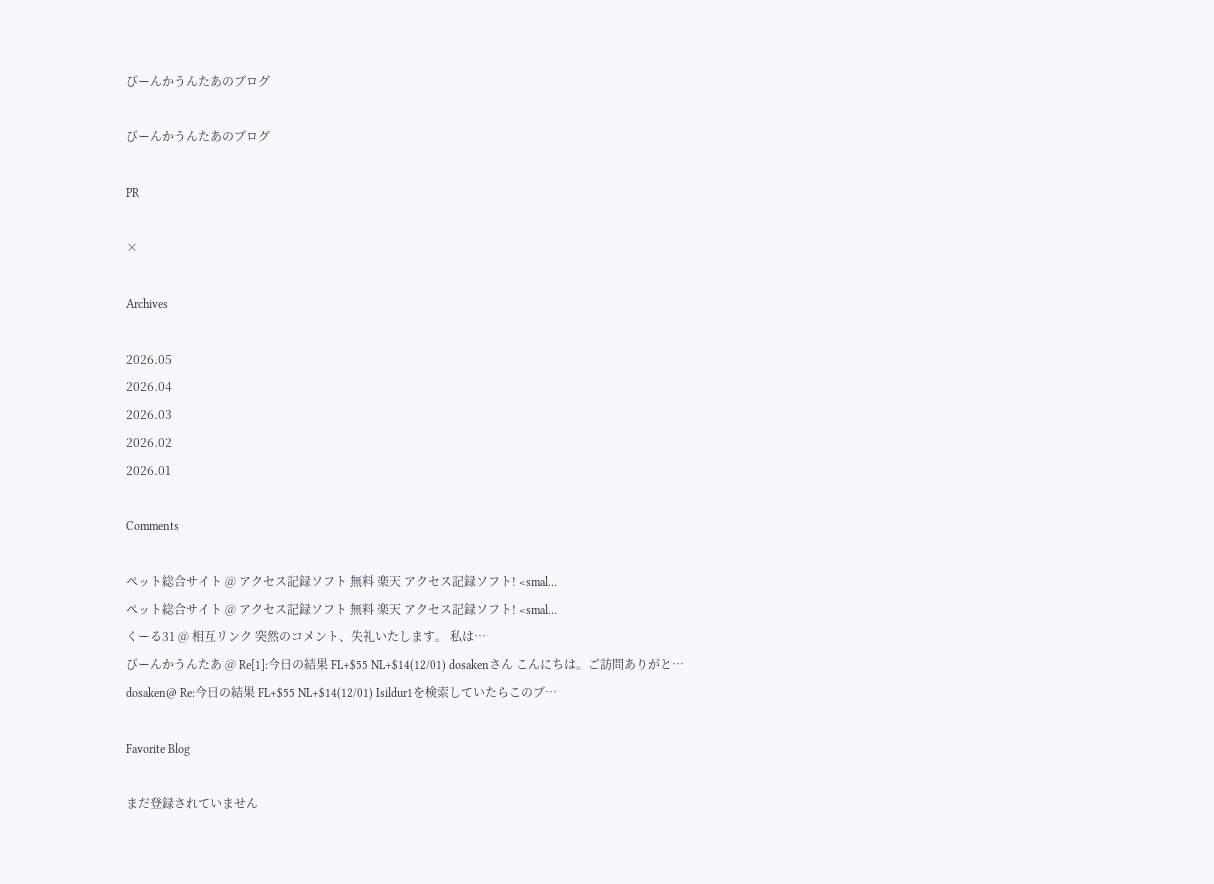びーんかうんたあのブログ

びーんかうんたあのブログ

PR

×

Archives

2026.05
2026.04
2026.03
2026.02
2026.01

Comments

ペット総合サイト @ アクセス記録ソフト 無料 楽天 アクセス記録ソフト! <smal…
ペット総合サイト @ アクセス記録ソフト 無料 楽天 アクセス記録ソフト! <smal…
くーる31 @ 相互リンク 突然のコメント、失礼いたします。 私は…
びーんかうんたあ @ Re[1]:今日の結果 FL+$55 NL+$14(12/01) dosakenさん こんにちは。ご訪問ありがと…
dosaken@ Re:今日の結果 FL+$55 NL+$14(12/01) Isildur1を検索していたらこのブ…

Favorite Blog

まだ登録されていません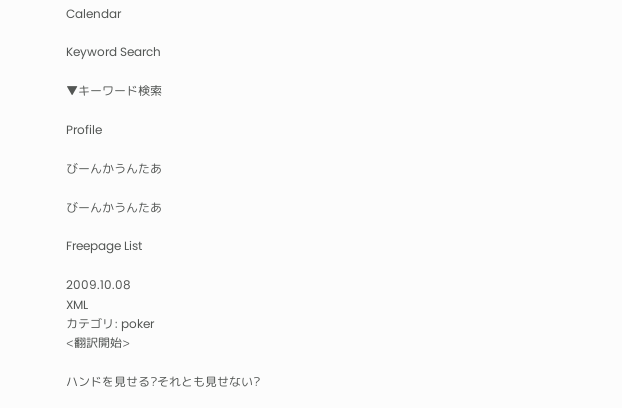Calendar

Keyword Search

▼キーワード検索

Profile

びーんかうんたあ

びーんかうんたあ

Freepage List

2009.10.08
XML
カテゴリ: poker
<翻訳開始>

ハンドを見せる?それとも見せない?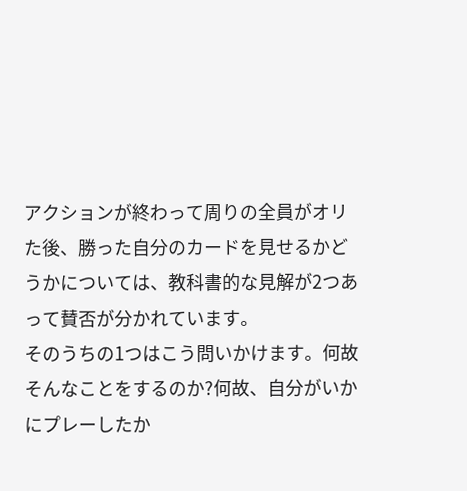アクションが終わって周りの全員がオリた後、勝った自分のカードを見せるかどうかについては、教科書的な見解が2つあって賛否が分かれています。
そのうちの1つはこう問いかけます。何故そんなことをするのか?何故、自分がいかにプレーしたか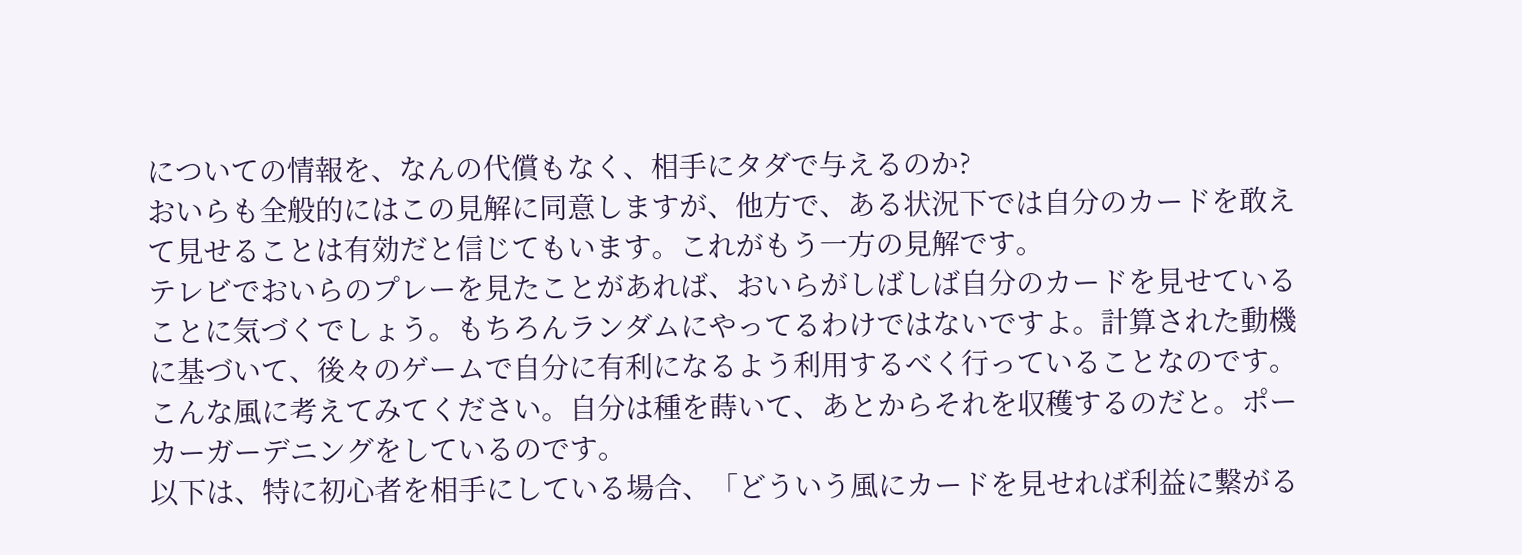についての情報を、なんの代償もなく、相手にタダで与えるのか?
おいらも全般的にはこの見解に同意しますが、他方で、ある状況下では自分のカードを敢えて見せることは有効だと信じてもいます。これがもう一方の見解です。
テレビでおいらのプレーを見たことがあれば、おいらがしばしば自分のカードを見せていることに気づくでしょう。もちろんランダムにやってるわけではないですよ。計算された動機に基づいて、後々のゲームで自分に有利になるよう利用するべく行っていることなのです。
こんな風に考えてみてください。自分は種を蒔いて、あとからそれを収穫するのだと。ポーカーガーデニングをしているのです。
以下は、特に初心者を相手にしている場合、「どういう風にカードを見せれば利益に繋がる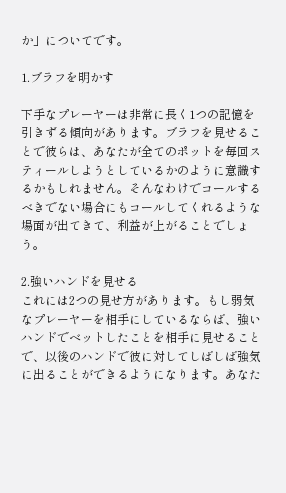か」についてです。

1.ブラフを明かす

下手なプレーヤーは非常に長く1つの記憶を引きずる傾向があります。ブラフを見せることで彼らは、あなたが全てのポットを毎回スティールしようとしているかのように意識するかもしれません。そんなわけでコールするべきでない場合にもコールしてくれるような場面が出てきて、利益が上がることでしょう。

2.強いハンドを見せる
これには2つの見せ方があります。もし弱気なプレーヤーを相手にしているならば、強いハンドでベットしたことを相手に見せることで、以後のハンドで彼に対してしばしば強気に出ることができるようになります。あなた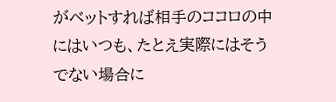がベットすれば相手のココロの中にはいつも、たとえ実際にはそうでない場合に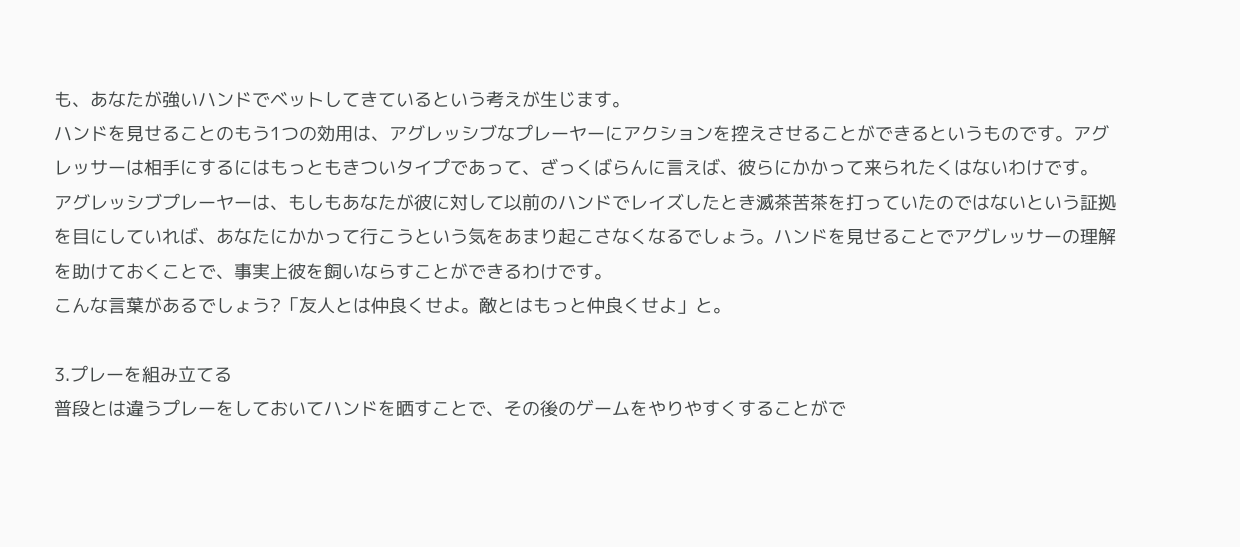も、あなたが強いハンドでベットしてきているという考えが生じます。
ハンドを見せることのもう1つの効用は、アグレッシブなプレーヤーにアクションを控えさせることができるというものです。アグレッサーは相手にするにはもっともきついタイプであって、ざっくばらんに言えば、彼らにかかって来られたくはないわけです。
アグレッシブプレーヤーは、もしもあなたが彼に対して以前のハンドでレイズしたとき滅茶苦茶を打っていたのではないという証拠を目にしていれば、あなたにかかって行こうという気をあまり起こさなくなるでしょう。ハンドを見せることでアグレッサーの理解を助けておくことで、事実上彼を飼いならすことができるわけです。
こんな言葉があるでしょう?「友人とは仲良くせよ。敵とはもっと仲良くせよ」と。

3.プレーを組み立てる
普段とは違うプレーをしておいてハンドを晒すことで、その後のゲームをやりやすくすることがで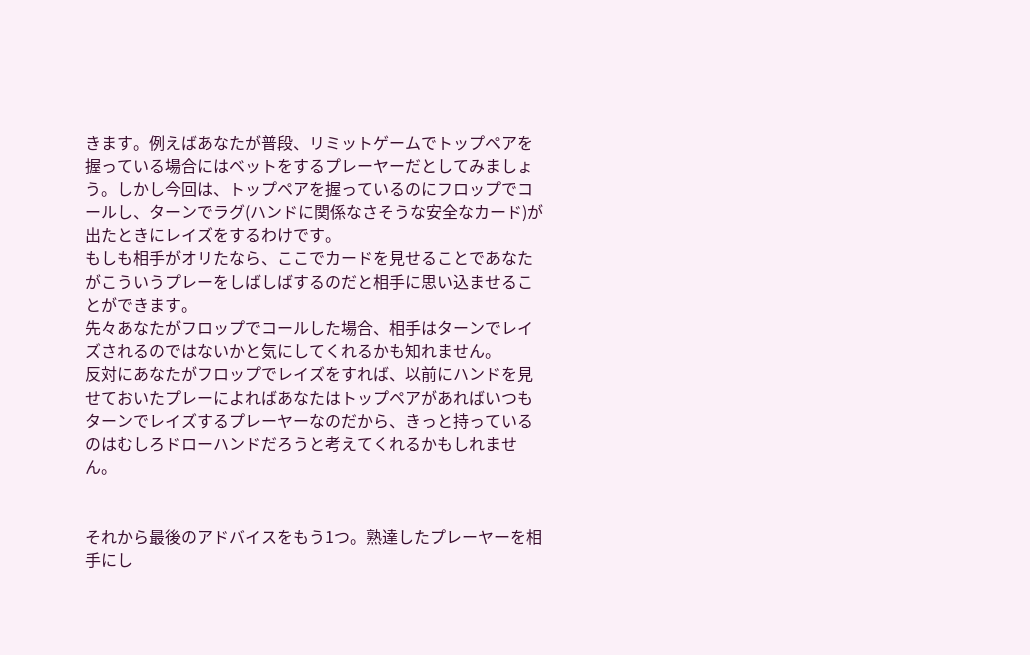きます。例えばあなたが普段、リミットゲームでトップペアを握っている場合にはベットをするプレーヤーだとしてみましょう。しかし今回は、トップペアを握っているのにフロップでコールし、ターンでラグ(ハンドに関係なさそうな安全なカード)が出たときにレイズをするわけです。
もしも相手がオリたなら、ここでカードを見せることであなたがこういうプレーをしばしばするのだと相手に思い込ませることができます。
先々あなたがフロップでコールした場合、相手はターンでレイズされるのではないかと気にしてくれるかも知れません。
反対にあなたがフロップでレイズをすれば、以前にハンドを見せておいたプレーによればあなたはトップペアがあればいつもターンでレイズするプレーヤーなのだから、きっと持っているのはむしろドローハンドだろうと考えてくれるかもしれません。


それから最後のアドバイスをもう1つ。熟達したプレーヤーを相手にし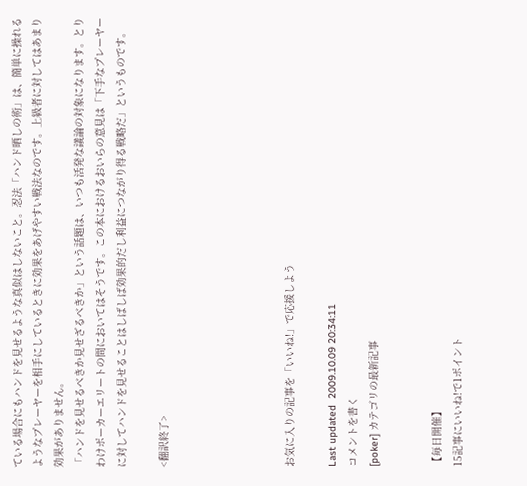ている場合にもハンドを見せるような真似はしないこと。忍法「ハンド晒しの術」は、簡単に操れるようなプレーヤーを相手にしているときに効果をあげやすい戦法なのです。上級者に対してはあまり効果がありません。
「ハンドを見せるべきか見せざるべきか」という話題は、いつも活発な議論の対象になります。とりわけポーカーエリートの間においてはそうです。この本におけるおいらの意見は「下手なプレーヤーに対してハンドを見せることはしばしば効果的だし利益につながり得る戦略だ」というものです。

<翻訳終了>





お気に入りの記事を「いいね!」で応援しよう

Last updated  2009.10.09 20:34:11
コメントを書く
[poker] カテゴリの最新記事


【毎日開催】
15記事にいいね!で1ポイント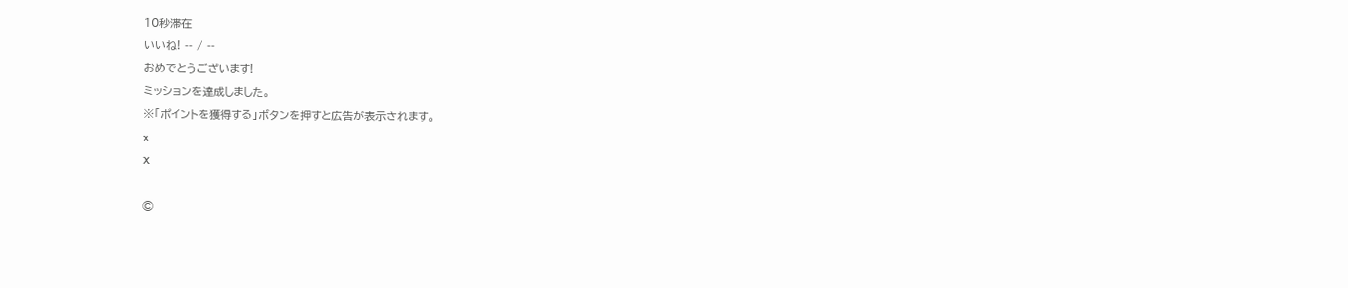10秒滞在
いいね! -- / --
おめでとうございます!
ミッションを達成しました。
※「ポイントを獲得する」ボタンを押すと広告が表示されます。
x
X

©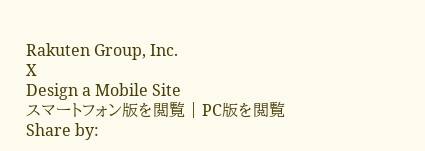Rakuten Group, Inc.
X
Design a Mobile Site
スマートフォン版を閲覧 | PC版を閲覧
Share by: